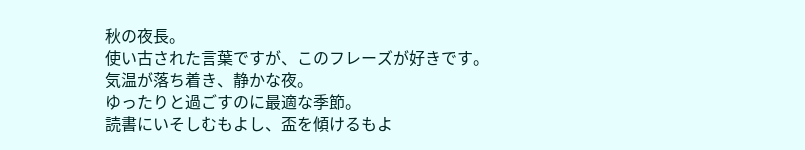秋の夜長。
使い古された言葉ですが、このフレーズが好きです。
気温が落ち着き、静かな夜。
ゆったりと過ごすのに最適な季節。
読書にいそしむもよし、盃を傾けるもよ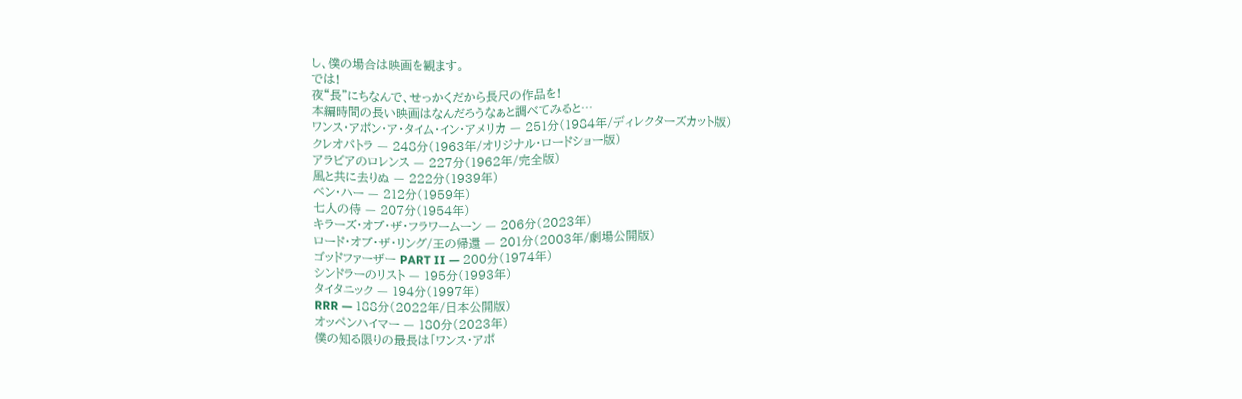し、僕の場合は映画を観ます。
では!
夜“長”にちなんで、せっかくだから長尺の作品を!
本編時間の長い映画はなんだろうなぁと調べてみると…
ワンス・アポン・ア・タイム・イン・アメリカ — 251分(1984年/ディレクターズカット版)
クレオパトラ — 248分(1963年/オリジナル・ロードショー版)
アラビアのロレンス — 227分(1962年/完全版)
風と共に去りぬ — 222分(1939年)
ベン・ハー — 212分(1959年)
七人の侍 — 207分(1954年)
キラーズ・オブ・ザ・フラワームーン — 206分(2023年)
ロード・オブ・ザ・リング/王の帰還 — 201分(2003年/劇場公開版)
ゴッドファーザー PART II — 200分(1974年)
シンドラーのリスト — 195分(1993年)
タイタニック — 194分(1997年)
RRR — 188分(2022年/日本公開版)
オッペンハイマー — 180分(2023年)
僕の知る限りの最長は「ワンス・アポ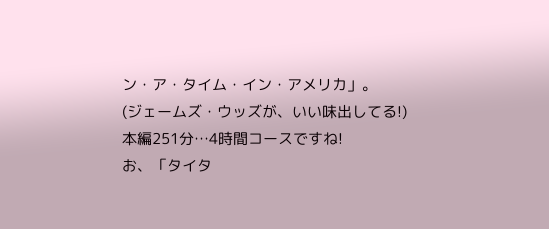ン・ア・タイム・イン・アメリカ」。
(ジェームズ・ウッズが、いい味出してる!)
本編251分…4時間コースですね!
お、「タイタ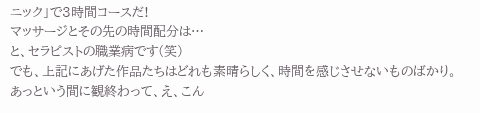ニック」で3時間コースだ!
マッサージとその先の時間配分は…
と、セラピストの職業病です(笑)
でも、上記にあげた作品たちはどれも素晴らしく、時間を感じさせないものばかり。
あっという間に観終わって、え、こん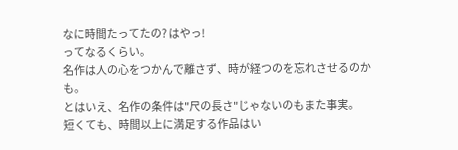なに時間たってたの? はやっ!
ってなるくらい。
名作は人の心をつかんで離さず、時が経つのを忘れさせるのかも。
とはいえ、名作の条件は"尺の長さ"じゃないのもまた事実。
短くても、時間以上に満足する作品はい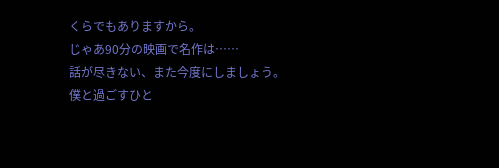くらでもありますから。
じゃあ90分の映画で名作は……
話が尽きない、また今度にしましょう。
僕と過ごすひと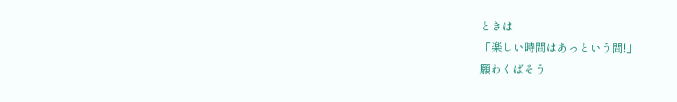ときは
「楽しい時間はあっという間!」
願わくばそう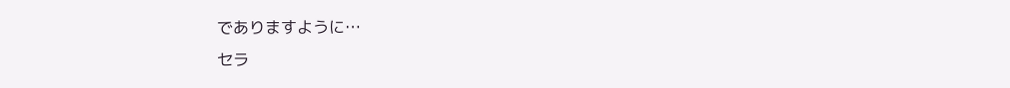でありますように…
セラ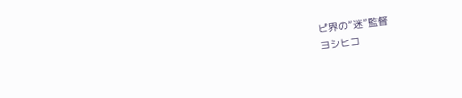ピ界の“迷”監督
ヨシヒコ